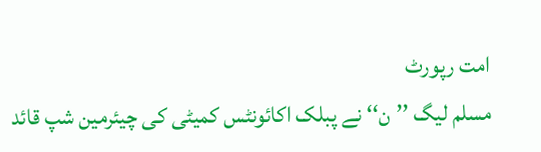امت رپورٹ
مسلم لیگ ’’ن‘‘ نے پبلک اکائونٹس کمیٹی کی چیئرمین شپ قائد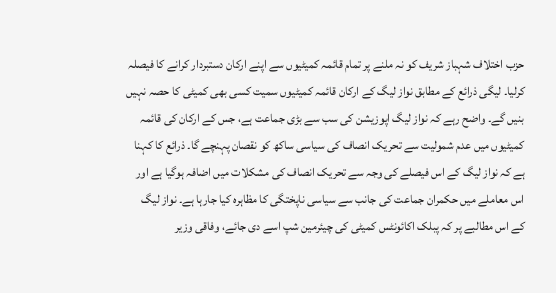حزب اختلاف شہباز شریف کو نہ ملنے پر تمام قائمہ کمیٹیوں سے اپنے ارکان دستبردار کرانے کا فیصلہ کرلیا۔ لیگی ذرائع کے مطابق نواز لیگ کے ارکان قائمہ کمیٹیوں سمیت کسی بھی کمیٹی کا حصہ نہیں بنیں گے۔ واضح رہے کہ نواز لیگ اپوزیشن کی سب سے بڑی جماعت ہے، جس کے ارکان کی قائمہ کمیٹیوں میں عدم شمولیت سے تحریک انصاف کی سیاسی ساکھ کو نقصان پہنچے گا۔ ذرائع کا کہنا ہے کہ نواز لیگ کے اس فیصلے کی وجہ سے تحریک انصاف کی مشکلات میں اضافہ ہوگیا ہے اور اس معاملے میں حکمران جماعت کی جانب سے سیاسی ناپختگی کا مظاہرہ کیا جارہا ہے۔ نواز لیگ کے اس مطالبے پر کہ پبلک اکائونٹس کمیٹی کی چیئرمین شپ اسے دی جائے، وفاقی وزیر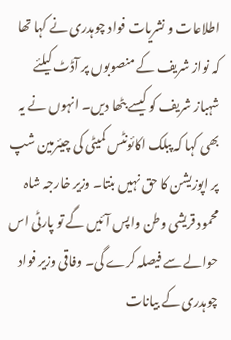اطلاعات و نشریات فواد چوہدری نے کہا تھا کہ نواز شریف کے منصوبوں پر آڈٹ کیلئے شہباز شریف کو کیسے بٹھا دیں۔ انہوں نے یہ بھی کہا کہ پبلک اکائونٹس کمیٹی کی چیئرمین شپ پر اپوزیشن کا حق نہیں بنتا۔ وزیر خارجہ شاہ محمود قریشی وطن واپس آئیں گے تو پارٹی اس حوالے سے فیصلہ کرے گی۔ وفاقی وزیر فواد چوہدری کے بیانات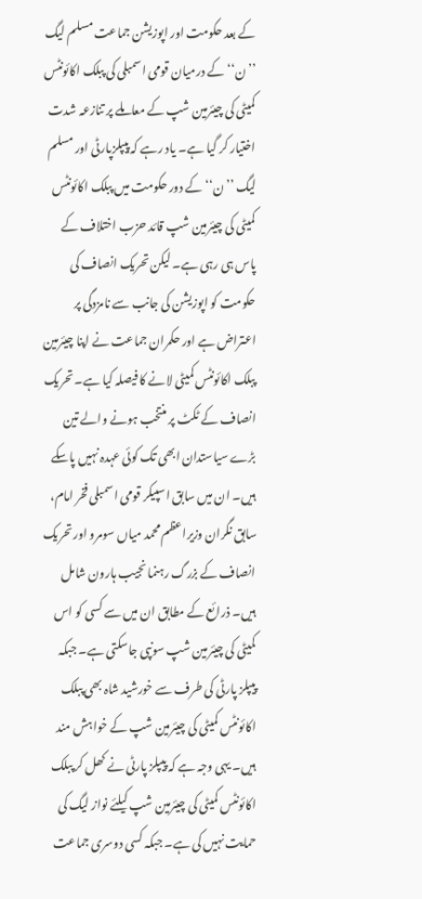کے بعد حکومت اور اپوزیشن جماعت مسلم لیگ ’’ن‘‘ کے درمیان قومی اسمبلی کی پبلک اکائونٹس کمیٹی کی چیئرمین شپ کے معاملے پر تنازعہ شدت اختیار کر گیا ہے۔ یاد رہے کہ پیپلزپارٹی اور مسلم لیگ ’’ن‘‘ کے دور حکومت میں پبلک اکائونٹس کمیٹی کی چیئرمین شپ قائد حزب اختلاف کے پاس ہی رہی ہے۔ لیکن تحریک انصاف کی حکومت کو اپوزیشن کی جانب سے نامزدگی پر اعتراض ہے اور حکمران جماعت نے اپنا چیئرمین پبلک اکائونٹس کمیٹی لانے کا فیصلہ کیا ہے۔ تحریک انصاف کے ٹکٹ پر منتخب ہونے والے تین بڑے سیاستدان ابھی تک کوئی عہدہ نہیں پاسکے ہیں۔ ان میں سابق اسپیکر قومی اسمبلی فخر امام، سابق نگران وزیراعظم محمد میاں سومرو اور تحریک انصاف کے بزرگ رہنما نجیب ہارون شامل ہیں۔ ذرائع کے مطابق ان میں سے کسی کو اس کمیٹی کی چیئرمین شپ سونپی جاسکتی ہے۔ جبکہ پیپلز پارٹی کی طرف سے خورشید شاہ بھی پبلک اکائونٹس کمیٹی کی چیئرمین شپ کے خواہش مند ہیں۔ یہی وجہ ہے کہ پیپلز پارٹی نے کھل کر پبلک اکائونٹس کمیٹی کی چیئرمین شپ کیلئے نواز لیگ کی حمایت نہیں کی ہے۔ جبکہ کسی دوسری جماعت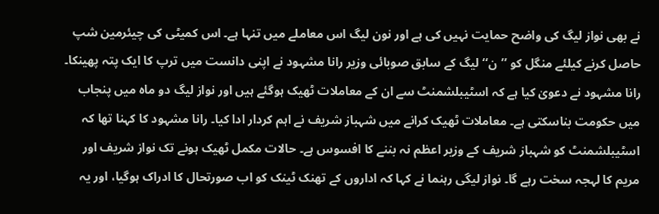نے بھی نواز لیگ کی واضح حمایت نہیں کی ہے اور نون لیگ اس معاملے میں تنہا ہے۔ اس کمیٹی کی چیئرمین شپ حاصل کرنے کیلئے منگل کو ’’ن‘‘ لیگ کے سابق صوبائی وزیر رانا مشہود نے اپنی دانست میں ترپ کا ایک پتہ پھینکا۔ رانا مشہود نے دعویٰ کیا ہے کہ اسٹیبلشمنٹ سے ان کے معاملات ٹھیک ہوگئے ہیں اور نواز لیگ دو ماہ میں پنجاب میں حکومت بناسکتی ہے۔ معاملات ٹھیک کرانے میں شہباز شریف نے اہم کردار ادا کیا۔ رانا مشہود کا کہنا تھا کہ اسٹیبلشمنٹ کو شہباز شریف کے وزیر اعظم نہ بننے کا افسوس ہے۔ حالات مکمل ٹھیک ہونے تک نواز شریف اور مریم کا لہجہ سخت رہے گا۔ نواز لیگی رہنما نے کہا کہ اداروں کے تھنک ٹینک کو اب صورتحال کا ادراک ہوگیا، اور یہ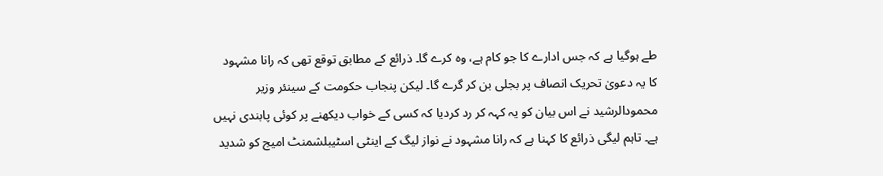طے ہوگیا ہے کہ جس ادارے کا جو کام ہے، وہ کرے گا۔ ذرائع کے مطابق توقع تھی کہ رانا مشہود کا یہ دعویٰ تحریک انصاف پر بجلی بن کر گرے گا۔ لیکن پنجاب حکومت کے سینئر وزیر محمودالرشید نے اس بیان کو یہ کہہ کر رد کردیا کہ کسی کے خواب دیکھنے پر کوئی پابندی نہیں ہے۔ تاہم لیگی ذرائع کا کہنا ہے کہ رانا مشہود نے نواز لیگ کے اینٹی اسٹیبلشمنٹ امیج کو شدید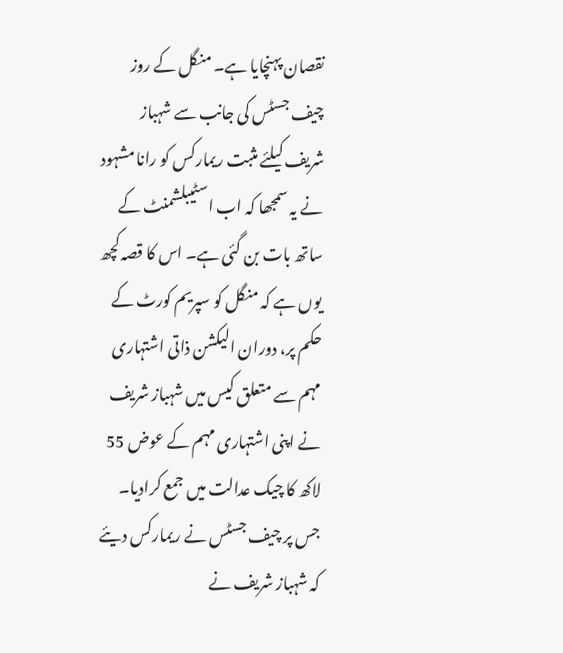نقصان پہنچایا ہے۔ منگل کے روز چیف جسٹس کی جانب سے شہباز شریف کیلئے مثبت ریمارکس کو رانا مشہود نے یہ سمجھا کہ اب اسٹیبلشمنٹ کے ساتھ بات بن گئی ہے۔ اس کا قصہ کچھ یوں ہے کہ منگل کو سپریم کورٹ کے حکم پر، دوران الیکشن ذاتی اشتہاری مہم سے متعلق کیس میں شہباز شریف نے اپنی اشتہاری مہم کے عوض 55 لاکھ کا چیک عدالت میں جمع کرادیا۔ جس پر چیف جسٹس نے ریمارکس دیئے کہ شہباز شریف نے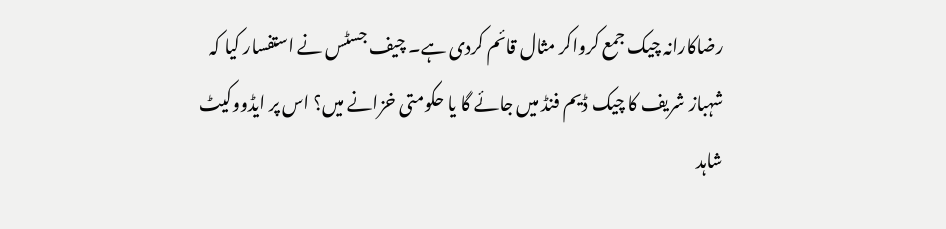رضاکارانہ چیک جمع کرواکر مثال قائم کردی ہے۔ چیف جسٹس نے استفسار کیا کہ شہباز شریف کا چیک ڈیم فنڈ میں جائے گا یا حکومتی خزانے میں؟ اس پر ایڈووکیٹ شاہد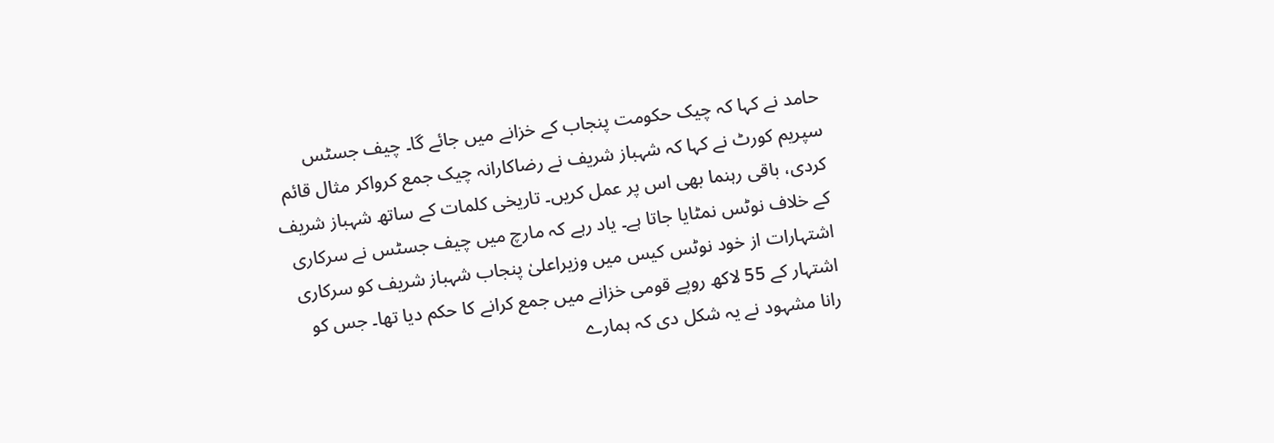حامد نے کہا کہ چیک حکومت پنجاب کے خزانے میں جائے گا۔ چیف جسٹس سپریم کورٹ نے کہا کہ شہباز شریف نے رضاکارانہ چیک جمع کرواکر مثال قائم کردی، باقی رہنما بھی اس پر عمل کریں۔ تاریخی کلمات کے ساتھ شہباز شریف کے خلاف نوٹس نمٹایا جاتا ہے۔ یاد رہے کہ مارچ میں چیف جسٹس نے سرکاری اشتہارات از خود نوٹس کیس میں وزیراعلیٰ پنجاب شہباز شریف کو سرکاری اشتہار کے 55 لاکھ روپے قومی خزانے میں جمع کرانے کا حکم دیا تھا۔ جس کو رانا مشہود نے یہ شکل دی کہ ہمارے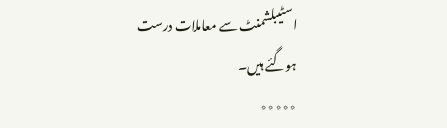اسٹیبلشمنٹ سے معاملات درست ہوگئے ہیں۔
٭٭٭٭٭